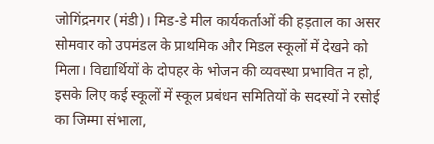जोगिंद्रनगर (मंडी)। मिड-डे मील कार्यकर्ताओं की हड़ताल का असर सोमवार को उपमंडल के प्राथमिक और मिडल स्कूलों में देखने को मिला। विद्यार्थियों के दोपहर के भोजन की व्यवस्था प्रभावित न हो, इसके लिए कई स्कूलों में स्कूल प्रबंधन समितियों के सदस्यों ने रसोई का जिम्मा संभाला,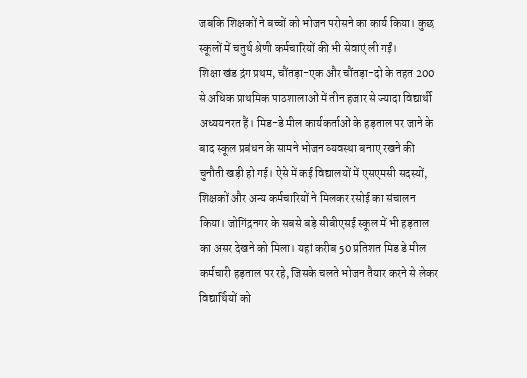जबकि शिक्षकों ने बच्चों को भोजन परोसने का कार्य किया। कुछ स्कूलों में चतुर्थ श्रेणी कर्मचारियों की भी सेवाएं ली गईं।
शिक्षा खंड द्रंग प्रथम, चौंतड़ा-एक और चौंतड़ा-दो के तहत 200 से अधिक प्राथमिक पाठशालाओं में तीन हजार से ज्यादा विद्यार्थी अध्ययनरत हैं। मिड-डे मील कार्यकर्ताओं के हड़ताल पर जाने के बाद स्कूल प्रबंधन के सामने भोजन व्यवस्था बनाए रखने की चुनौती खड़ी हो गई। ऐसे में कई विद्यालयों में एसएमसी सदस्यों, शिक्षकों और अन्य कर्मचारियों ने मिलकर रसोई का संचालन किया। जोगिंद्रनगर के सबसे बड़े सीबीएसई स्कूल में भी हड़ताल का असर देखने को मिला। यहां करीब 50 प्रतिशत मिड डे मील कर्मचारी हड़ताल पर रहे, जिसके चलते भोजन तैयार करने से लेकर विद्यार्थियों को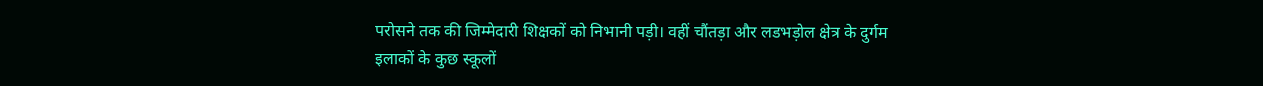परोसने तक की जिम्मेदारी शिक्षकों को निभानी पड़ी। वहीं चौंतड़ा और लडभड़ोल क्षेत्र के दुर्गम इलाकों के कुछ स्कूलों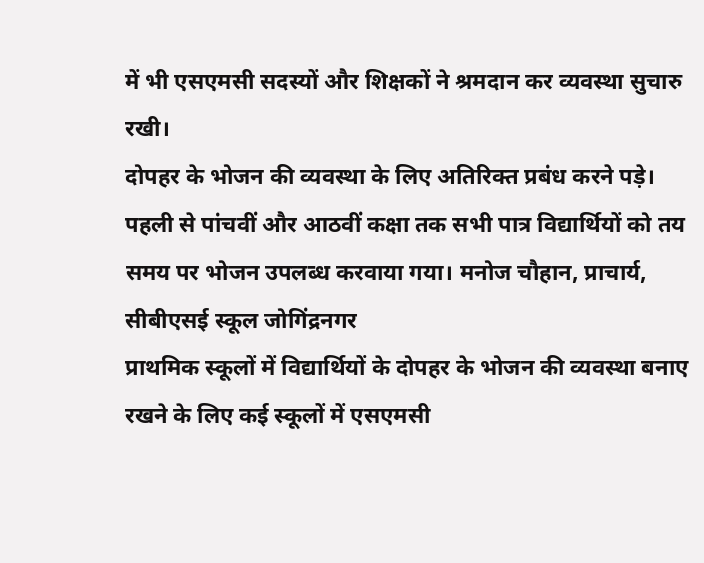में भी एसएमसी सदस्यों और शिक्षकों ने श्रमदान कर व्यवस्था सुचारु रखी।
दोपहर के भोजन की व्यवस्था के लिए अतिरिक्त प्रबंध करने पड़े। पहली से पांचवीं और आठवीं कक्षा तक सभी पात्र विद्यार्थियों को तय समय पर भोजन उपलब्ध करवाया गया। मनोज चौहान, प्राचार्य, सीबीएसई स्कूल जोगिंद्रनगर
प्राथमिक स्कूलों में विद्यार्थियों के दोपहर के भोजन की व्यवस्था बनाए रखने के लिए कई स्कूलों में एसएमसी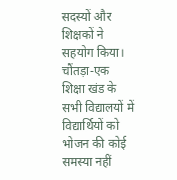सदस्यों और शिक्षकों ने सहयोग किया। चौंतड़ा-एक शिक्षा खंड के सभी विद्यालयों में विद्यार्थियों को भोजन की कोई समस्या नहीं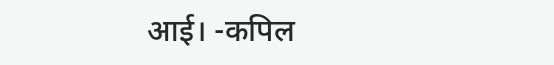आई। -कपिल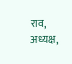राव, अध्यक्ष,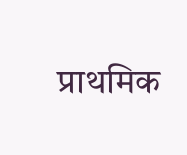प्राथमिक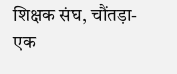शिक्षक संघ, चौंतड़ा-एक